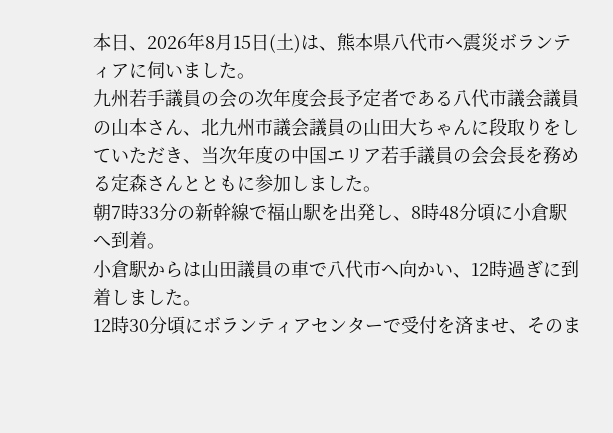本日、2026年8月15日(土)は、熊本県八代市へ震災ボランティアに伺いました。
九州若手議員の会の次年度会長予定者である八代市議会議員の山本さん、北九州市議会議員の山田大ちゃんに段取りをしていただき、当次年度の中国エリア若手議員の会会長を務める定森さんとともに参加しました。
朝7時33分の新幹線で福山駅を出発し、8時48分頃に小倉駅へ到着。
小倉駅からは山田議員の車で八代市へ向かい、12時過ぎに到着しました。
12時30分頃にボランティアセンターで受付を済ませ、そのま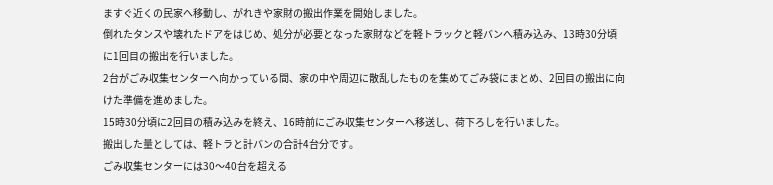ますぐ近くの民家へ移動し、がれきや家財の搬出作業を開始しました。
倒れたタンスや壊れたドアをはじめ、処分が必要となった家財などを軽トラックと軽バンへ積み込み、13時30分頃に1回目の搬出を行いました。
2台がごみ収集センターへ向かっている間、家の中や周辺に散乱したものを集めてごみ袋にまとめ、2回目の搬出に向けた準備を進めました。
15時30分頃に2回目の積み込みを終え、16時前にごみ収集センターへ移送し、荷下ろしを行いました。
搬出した量としては、軽トラと計バンの合計4台分です。
ごみ収集センターには30〜40台を超える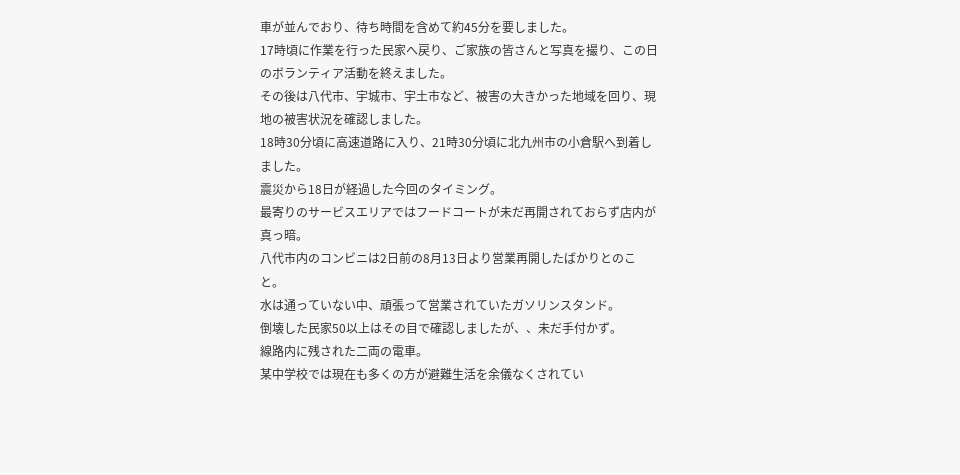車が並んでおり、待ち時間を含めて約45分を要しました。
17時頃に作業を行った民家へ戻り、ご家族の皆さんと写真を撮り、この日のボランティア活動を終えました。
その後は八代市、宇城市、宇土市など、被害の大きかった地域を回り、現地の被害状況を確認しました。
18時30分頃に高速道路に入り、21時30分頃に北九州市の小倉駅へ到着しました。
震災から18日が経過した今回のタイミング。
最寄りのサービスエリアではフードコートが未だ再開されておらず店内が真っ暗。
八代市内のコンビニは2日前の8月13日より営業再開したばかりとのこと。
水は通っていない中、頑張って営業されていたガソリンスタンド。
倒壊した民家50以上はその目で確認しましたが、、未だ手付かず。
線路内に残された二両の電車。
某中学校では現在も多くの方が避難生活を余儀なくされてい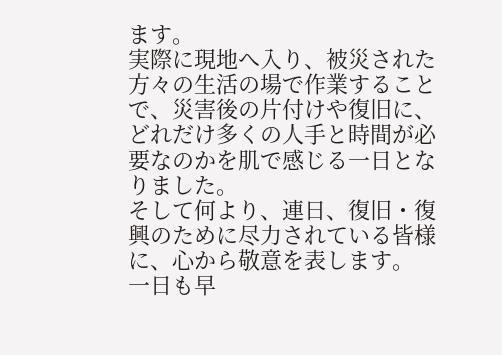ます。
実際に現地へ入り、被災された方々の生活の場で作業することで、災害後の片付けや復旧に、どれだけ多くの人手と時間が必要なのかを肌で感じる一日となりました。
そして何より、連日、復旧・復興のために尽力されている皆様に、心から敬意を表します。
一日も早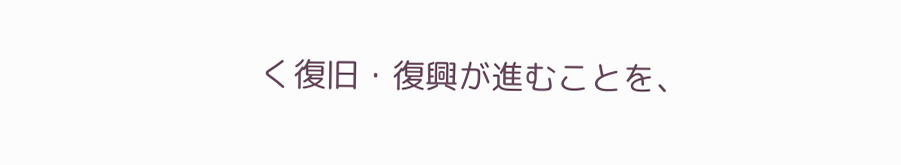く復旧・復興が進むことを、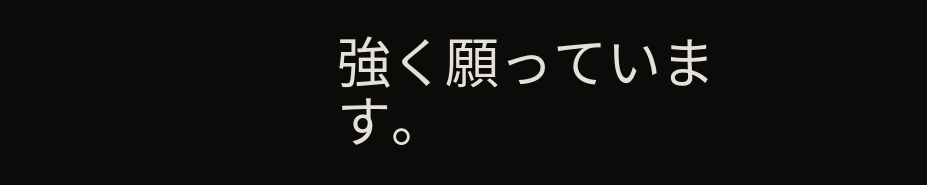強く願っています。